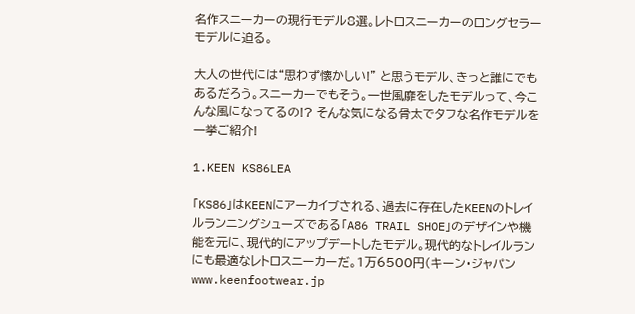名作スニーカーの現行モデル8選。レトロスニーカーのロングセラーモデルに迫る。

大人の世代には“思わず懐かしい!” と思うモデル、きっと誰にでもあるだろう。スニーカーでもそう。一世風靡をしたモデルって、今こんな風になってるの!? そんな気になる骨太でタフな名作モデルを一挙ご紹介!

1.KEEN KS86LEA

「KS86」はKEENにアーカイブされる、過去に存在したKEENのトレイルランニングシューズである「A86 TRAIL SHOE」のデザインや機能を元に、現代的にアップデートしたモデル。現代的なトレイルランにも最適なレトロスニーカーだ。1万6500円(キーン・ジャパン www.keenfootwear.jp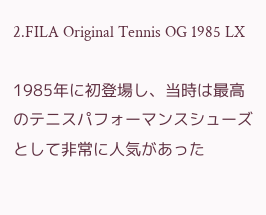2.FILA Original Tennis OG 1985 LX

1985年に初登場し、当時は最高のテニスパフォーマンスシューズとして非常に人気があった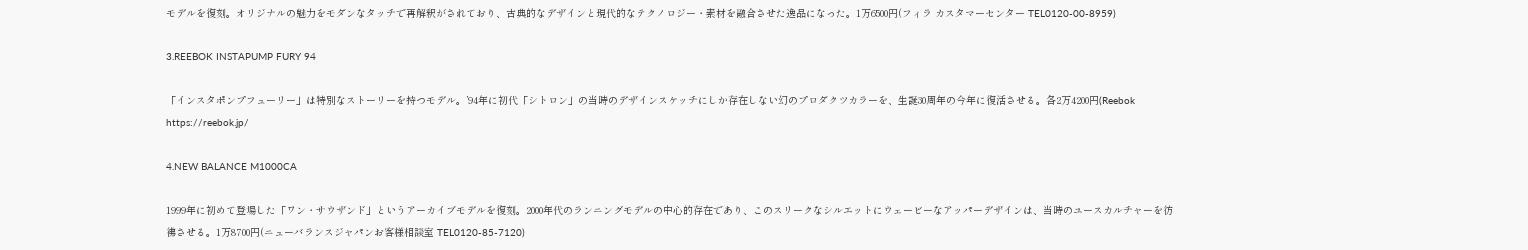モデルを復刻。オリジナルの魅力をモダンなタッチで再解釈がされており、古典的なデザインと現代的なテクノロジー・素材を融合させた逸品になった。1万6500円(フィラ カスタマーセンター TEL0120-00-8959)

3.REEBOK INSTAPUMP FURY 94

「インスタポンプフューリー」は特別なストーリーを持つモデル。’94年に初代「シトロン」の当時のデザインスケッチにしか存在しない幻のプロダクツカラーを、生誕30周年の今年に復活させる。各2万4200円(Reebok https://reebok.jp/

4.NEW BALANCE M1000CA

1999年に初めて登場した「ワン・サウザンド」というアーカイブモデルを復刻。2000年代のランニングモデルの中心的存在であり、このスリークなシルエットにウェービーなアッパーデザインは、当時のユースカルチャーを彷彿させる。1万8700円(ニューバランスジャパンお客様相談室 TEL0120-85-7120)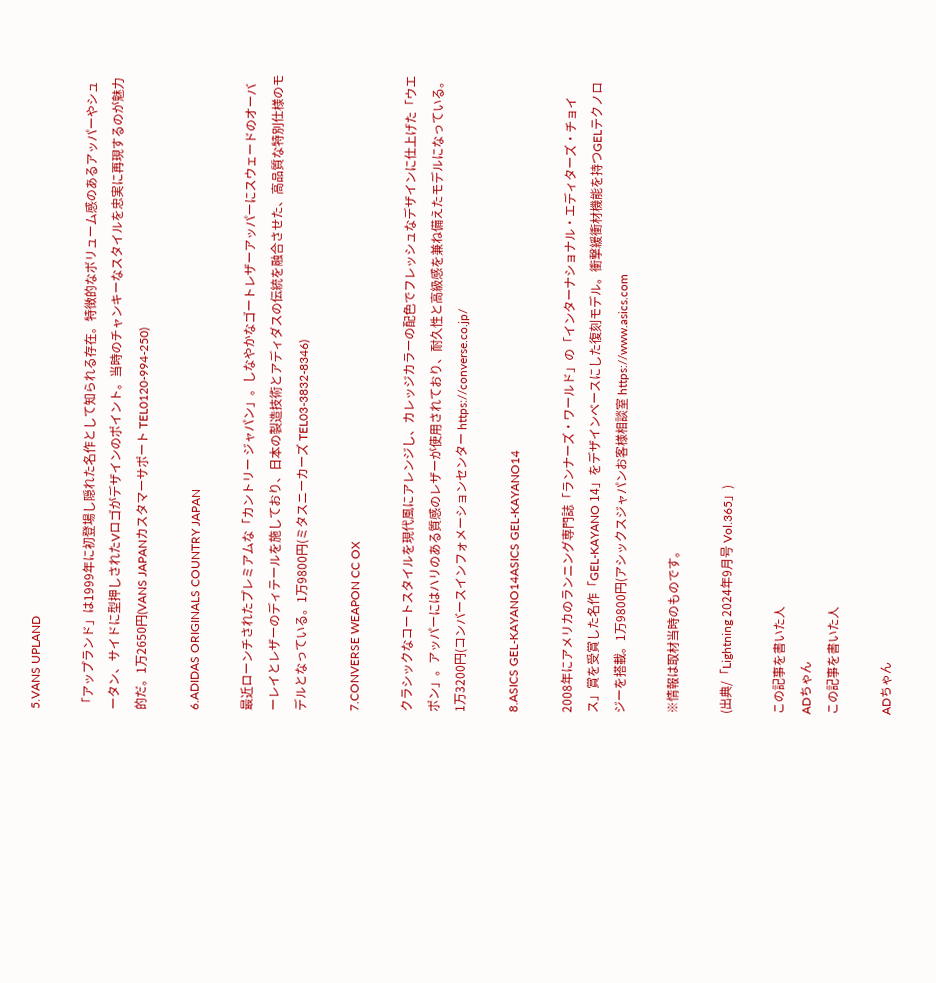5.VANS UPLAND

「アップランド」は1999年に初登場し隠れた名作として知られる存在。特徴的なボリューム感のあるアッパーやシュータン、サイドに型押しされたVロゴがデザインのポイント。当時のチャンキーなスタイルを忠実に再現するのが魅力的だ。1万2650円(VANS JAPANカスタマーサポート TEL0120-994-250)

6.ADIDAS ORIGINALS COUNTRY JAPAN

最近ローンチされたプレミアムな「カントリー ジャパン」。しなやかなゴートレザーアッパーにスウェードのオーバーレイとレザーのディテールを施しており、日本の製造技術とアディダスの伝統を融合させた、高品質な特別仕様のモデルとなっている。1万9800円(ミタスニーカーズ TEL03-3832-8346)

7.CONVERSE WEAPON CC OX

クラシックなコートスタイルを現代風にアレンジし、カレッジカラーの配色でフレッシュなデザインに仕上げた「ウエポン」。アッパーにはハリのある質感のレザーが使用されており、耐久性と高級感を兼ね備えたモデルになっている。1万3200円(コンバースインフォメーションセンター https://converse.co.jp/

8.ASICS GEL-KAYANO14ASICS GEL-KAYANO14

2008年にアメリカのランニング専門誌「ランナーズ・ワールド」の「インターナショナル・エディターズ・チョイス」賞を受賞した名作「GEL-KAYANO 14」をデザインベースにした復刻モデル。衝撃緩衝材機能を持つGELテクノロジーを搭載。1万9800円(アシックスジャパンお客様相談室 https://www.asics.com

※情報は取材当時のものです。

(出典/「Lightning 2024年9月号 Vol.365」)

この記事を書いた人
ADちゃん
この記事を書いた人

ADちゃん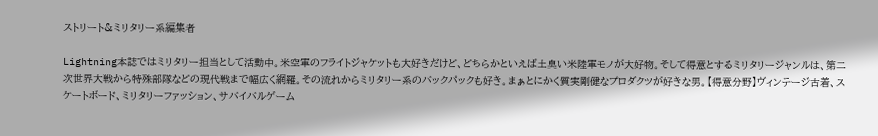ストリート&ミリタリー系編集者

Lightning本誌ではミリタリー担当として活動中。米空軍のフライトジャケットも大好きだけど、どちらかといえば土臭い米陸軍モノが大好物。そして得意とするミリタリージャンルは、第二次世界大戦から特殊部隊などの現代戦まで幅広く網羅。その流れからミリタリー系のバックパックも好き。まぁとにかく質実剛健なプロダクツが好きな男。【得意分野】ヴィンテージ古着、スケートボード、ミリタリーファッション、サバイバルゲーム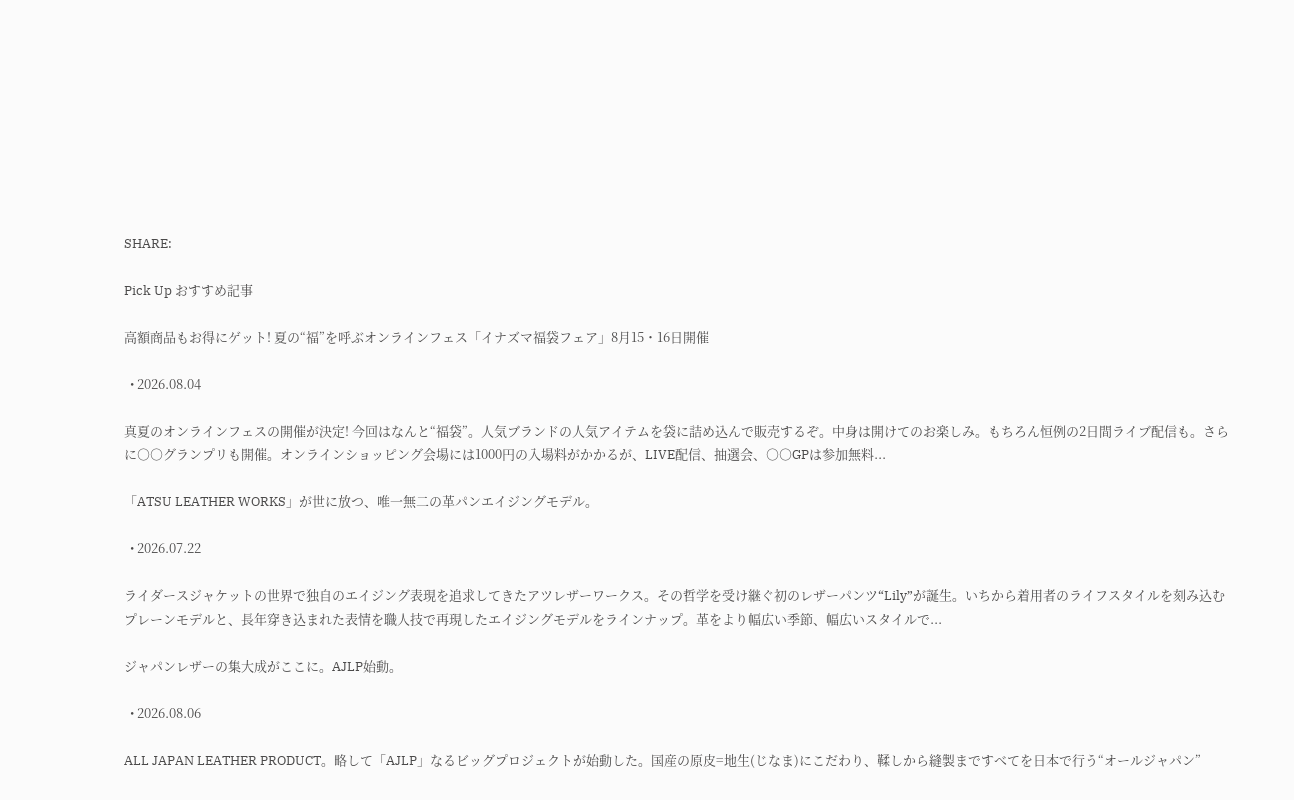SHARE:

Pick Up おすすめ記事

高額商品もお得にゲット! 夏の“福”を呼ぶオンラインフェス「イナズマ福袋フェア」8月15・16日開催

  • 2026.08.04

真夏のオンラインフェスの開催が決定! 今回はなんと“福袋”。人気ブランドの人気アイテムを袋に詰め込んで販売するぞ。中身は開けてのお楽しみ。もちろん恒例の2日間ライブ配信も。さらに○○グランプリも開催。オンラインショッピング会場には1000円の入場料がかかるが、LIVE配信、抽選会、○○GPは参加無料...

「ATSU LEATHER WORKS」が世に放つ、唯一無二の革パンエイジングモデル。

  • 2026.07.22

ライダースジャケットの世界で独自のエイジング表現を追求してきたアツレザーワークス。その哲学を受け継ぐ初のレザーパンツ“Lily”が誕生。いちから着用者のライフスタイルを刻み込むプレーンモデルと、長年穿き込まれた表情を職人技で再現したエイジングモデルをラインナップ。革をより幅広い季節、幅広いスタイルで...

ジャパンレザーの集大成がここに。AJLP始動。

  • 2026.08.06

ALL JAPAN LEATHER PRODUCT。略して「AJLP」なるビッグプロジェクトが始動した。国産の原皮=地生(じなま)にこだわり、鞣しから縫製まですべてを日本で行う“オールジャパン”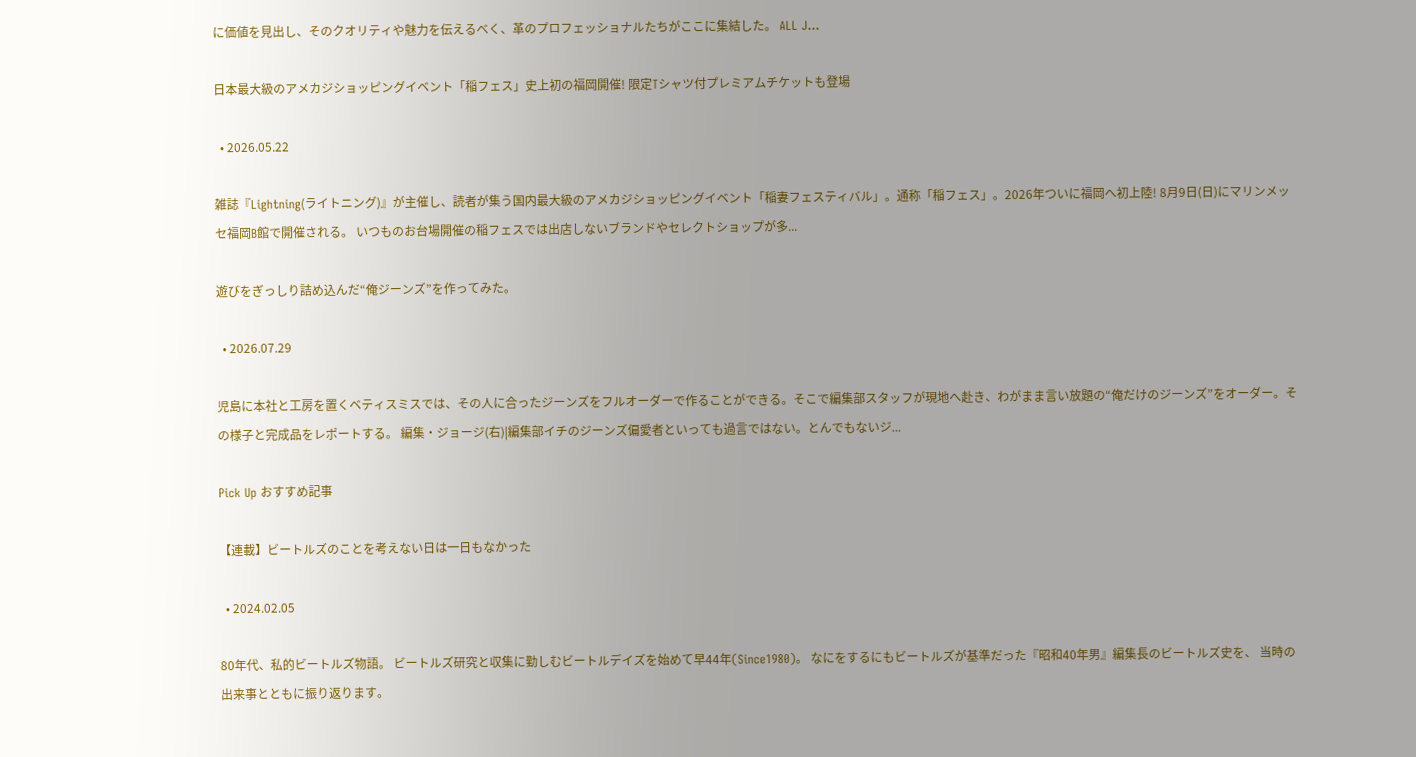に価値を見出し、そのクオリティや魅力を伝えるべく、革のプロフェッショナルたちがここに集結した。 ALL J...

日本最大級のアメカジショッピングイベント「稲フェス」史上初の福岡開催! 限定Tシャツ付プレミアムチケットも登場

  • 2026.05.22

雑誌『Lightning(ライトニング)』が主催し、読者が集う国内最大級のアメカジショッピングイベント「稲妻フェスティバル」。通称「稲フェス」。2026年ついに福岡へ初上陸! 8月9日(日)にマリンメッセ福岡B館で開催される。 いつものお台場開催の稲フェスでは出店しないブランドやセレクトショップが多...

遊びをぎっしり詰め込んだ“俺ジーンズ”を作ってみた。

  • 2026.07.29

児島に本社と工房を置くベティスミスでは、その人に合ったジーンズをフルオーダーで作ることができる。そこで編集部スタッフが現地へ赴き、わがまま言い放題の“俺だけのジーンズ”をオーダー。その様子と完成品をレポートする。 編集・ジョージ(右)|編集部イチのジーンズ偏愛者といっても過言ではない。とんでもないジ...

Pick Up おすすめ記事

【連載】ビートルズのことを考えない日は一日もなかった

  • 2024.02.05

80年代、私的ビートルズ物語。 ビートルズ研究と収集に勤しむビートルデイズを始めて早44年(Since1980)。 なにをするにもビートルズが基準だった『昭和40年男』編集長のビートルズ史を、 当時の出来事とともに振り返ります。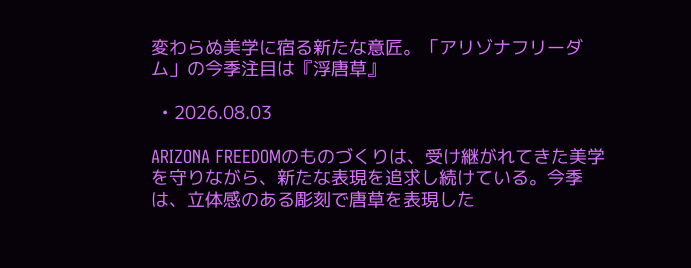変わらぬ美学に宿る新たな意匠。「アリゾナフリーダム」の今季注目は『浮唐草』

  • 2026.08.03

ARIZONA FREEDOMのものづくりは、受け継がれてきた美学を守りながら、新たな表現を追求し続けている。今季は、立体感のある彫刻で唐草を表現した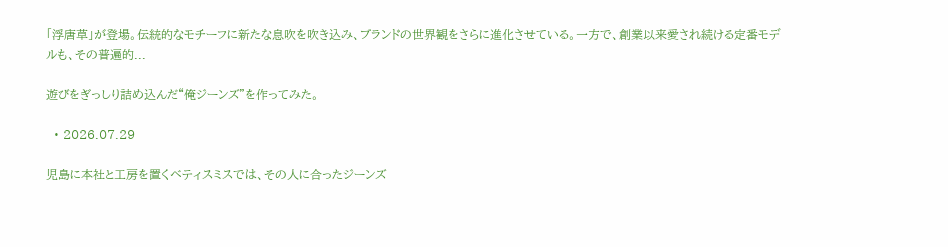「浮唐草」が登場。伝統的なモチーフに新たな息吹を吹き込み、ブランドの世界観をさらに進化させている。一方で、創業以来愛され続ける定番モデルも、その普遍的...

遊びをぎっしり詰め込んだ“俺ジーンズ”を作ってみた。

  • 2026.07.29

児島に本社と工房を置くベティスミスでは、その人に合ったジーンズ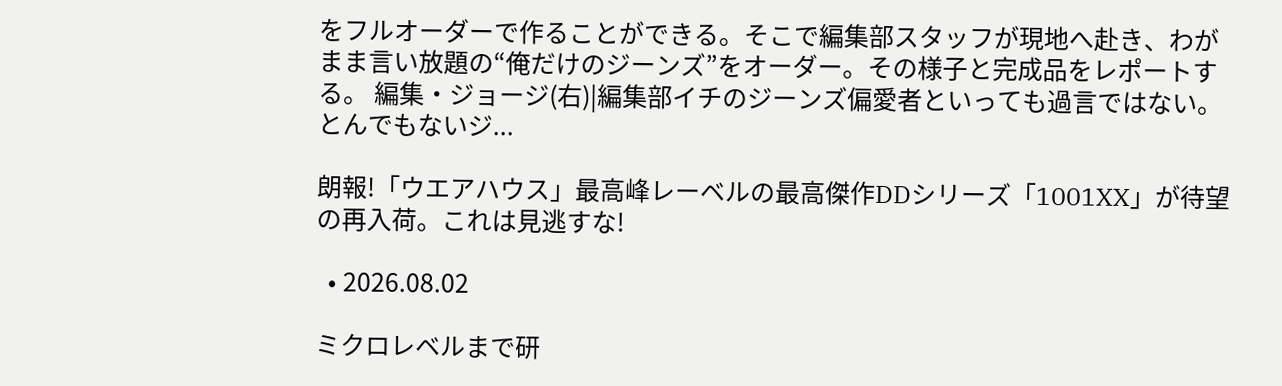をフルオーダーで作ることができる。そこで編集部スタッフが現地へ赴き、わがまま言い放題の“俺だけのジーンズ”をオーダー。その様子と完成品をレポートする。 編集・ジョージ(右)|編集部イチのジーンズ偏愛者といっても過言ではない。とんでもないジ...

朗報!「ウエアハウス」最高峰レーベルの最高傑作DDシリーズ「1001XX」が待望の再入荷。これは見逃すな!

  • 2026.08.02

ミクロレベルまで研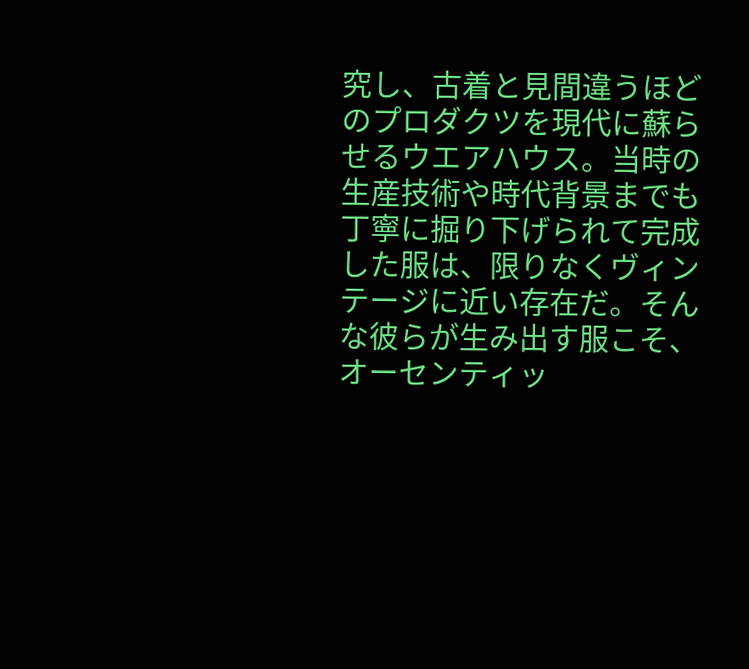究し、古着と見間違うほどのプロダクツを現代に蘇らせるウエアハウス。当時の生産技術や時代背景までも丁寧に掘り下げられて完成した服は、限りなくヴィンテージに近い存在だ。そんな彼らが生み出す服こそ、オーセンティッ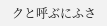クと呼ぶにふさ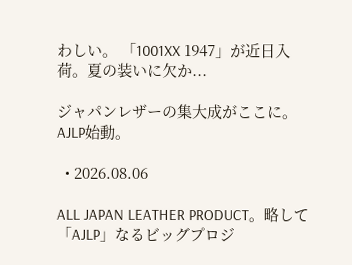わしい。 「1001XX 1947」が近日入荷。夏の装いに欠か...

ジャパンレザーの集大成がここに。AJLP始動。

  • 2026.08.06

ALL JAPAN LEATHER PRODUCT。略して「AJLP」なるビッグプロジ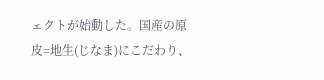ェクトが始動した。国産の原皮=地生(じなま)にこだわり、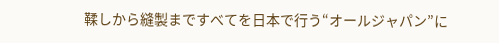鞣しから縫製まですべてを日本で行う“オールジャパン”に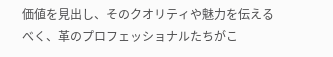価値を見出し、そのクオリティや魅力を伝えるべく、革のプロフェッショナルたちがこ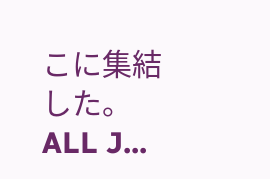こに集結した。 ALL J...